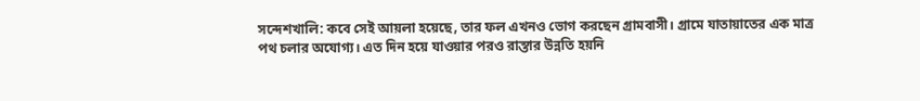সন্দেশখালি: কবে সেই আয়লা হয়েছে, তার ফল এখনও ভোগ করছেন গ্রামবাসী। গ্রামে যাতায়াতের এক মাত্র পথ চলার অযোগ্য। এত দিন হয়ে যাওয়ার পরও রাস্তার উন্নতি হয়নি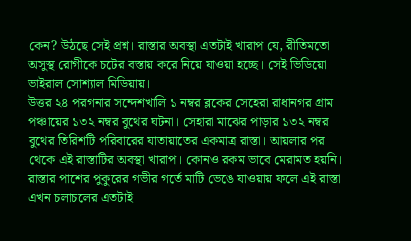কেন? উঠছে সেই প্রশ্ন। রাস্তার অবস্থা এতটাই খারাপ যে, রীতিমতো অসুস্থ রোগীকে চটের বস্তায় করে নিয়ে যাওয়া হচ্ছে। সেই ভিডিয়ো ভাইরাল সোশ্যাল মিডিয়ায়।
উত্তর ২৪ পরগনার সন্দেশখালি ১ নম্বর ব্লকের সেহেরা রাধানগর গ্রাম পঞ্চায়ের ১৩২ নম্বর বুথের ঘটনা। সেহারা মাঝের পাড়ার ১৩২ নম্বর বুথের তিরিশটি পরিবারের যাতায়াতের একমাত্র রাস্তা। আয়লার পর থেকে এই রাস্তাটির অবস্থা খারাপ। কোনও রকম ভাবে মেরামত হয়নি। রাস্তার পাশের পুকুরের গভীর গর্তে মাটি ভেঙে যাওয়ায় ফলে এই রাস্তা এখন চলাচলের এতটাই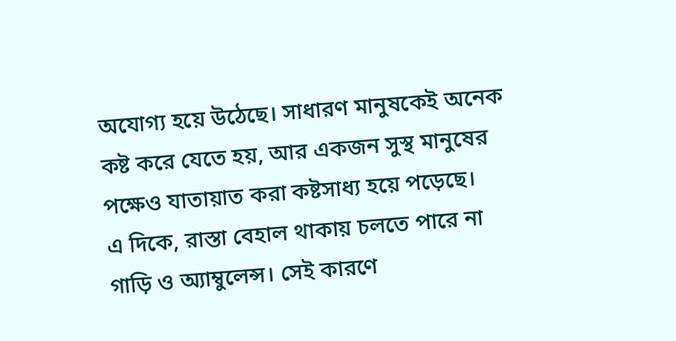অযোগ্য হয়ে উঠেছে। সাধারণ মানুষকেই অনেক কষ্ট করে যেতে হয়, আর একজন সুস্থ মানুষের পক্ষেও যাতায়াত করা কষ্টসাধ্য হয়ে পড়েছে।
এ দিকে, রাস্তা বেহাল থাকায় চলতে পারে না গাড়ি ও অ্যাম্বুলেন্স। সেই কারণে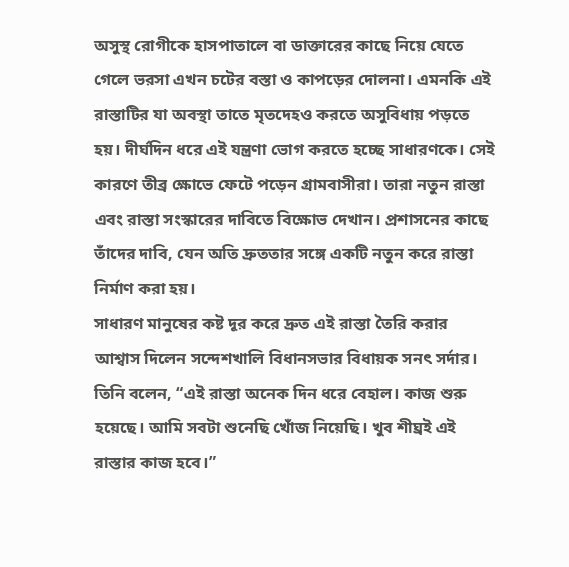অসুস্থ রোগীকে হাসপাতালে বা ডাক্তারের কাছে নিয়ে যেতে গেলে ভরসা এখন চটের বস্তা ও কাপড়ের দোলনা। এমনকি এই রাস্তাটির যা অবস্থা তাতে মৃতদেহও করতে অসুবিধায় পড়তে হয়। দীর্ঘদিন ধরে এই যন্ত্রণা ভোগ করতে হচ্ছে সাধারণকে। সেই কারণে তীব্র ক্ষোভে ফেটে পড়েন গ্রামবাসীরা। তারা নতুন রাস্তা এবং রাস্তা সংস্কারের দাবিতে বিক্ষোভ দেখান। প্রশাসনের কাছে তাঁদের দাবি, যেন অতি দ্রুততার সঙ্গে একটি নতুন করে রাস্তা নির্মাণ করা হয়।
সাধারণ মানুষের কষ্ট দূর করে দ্রুত এই রাস্তা তৈরি করার আশ্বাস দিলেন সন্দেশখালি বিধানসভার বিধায়ক সনৎ সর্দার। তিনি বলেন, “এই রাস্তা অনেক দিন ধরে বেহাল। কাজ শুরু হয়েছে। আমি সবটা শুনেছি খোঁজ নিয়েছি। খুব শীঘ্রই এই রাস্তার কাজ হবে।”